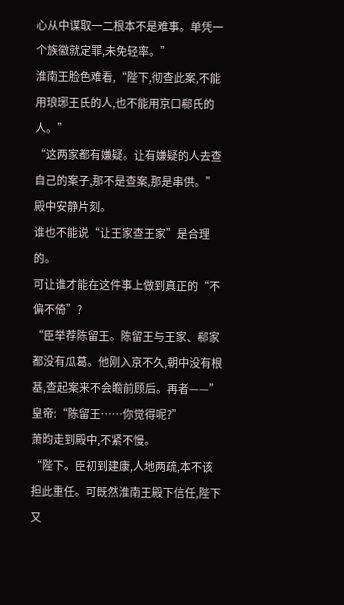心从中谋取一二根本不是难事。单凭一个族徽就定罪,未免轻率。”
淮南王脸色难看,“陛下,彻查此案,不能用琅琊王氏的人,也不能用京口郗氏的人。”
“这两家都有嫌疑。让有嫌疑的人去查自己的案子,那不是查案,那是串供。”
殿中安静片刻。
谁也不能说“让王家查王家”是合理的。
可让谁才能在这件事上做到真正的“不偏不倚”?
“臣举荐陈留王。陈留王与王家、郗家都没有瓜葛。他刚入京不久,朝中没有根基,查起案来不会瞻前顾后。再者——”
皇帝:“陈留王……你觉得呢?”
萧昀走到殿中,不紧不慢。
“陛下。臣初到建康,人地两疏,本不该担此重任。可既然淮南王殿下信任,陛下又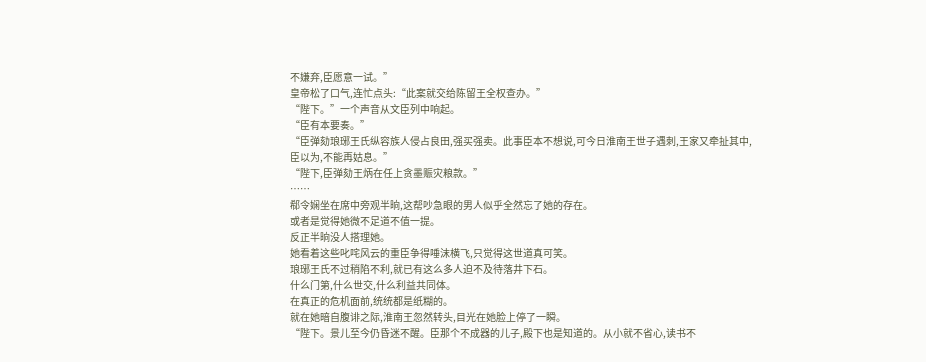不嫌弃,臣愿意一试。”
皇帝松了口气,连忙点头:“此案就交给陈留王全权查办。”
“陛下。”一个声音从文臣列中响起。
“臣有本要奏。”
“臣弹劾琅琊王氏纵容族人侵占良田,强买强卖。此事臣本不想说,可今日淮南王世子遇刺,王家又牵扯其中,臣以为,不能再姑息。”
“陛下,臣弹劾王炳在任上贪墨赈灾粮款。”
……
郗令娴坐在席中旁观半晌,这帮吵急眼的男人似乎全然忘了她的存在。
或者是觉得她微不足道不值一提。
反正半晌没人搭理她。
她看着这些叱咤风云的重臣争得唾沫横飞,只觉得这世道真可笑。
琅琊王氏不过稍陷不利,就已有这么多人迫不及待落井下石。
什么门第,什么世交,什么利益共同体。
在真正的危机面前,统统都是纸糊的。
就在她暗自腹诽之际,淮南王忽然转头,目光在她脸上停了一瞬。
“陛下。景儿至今仍昏迷不醒。臣那个不成器的儿子,殿下也是知道的。从小就不省心,读书不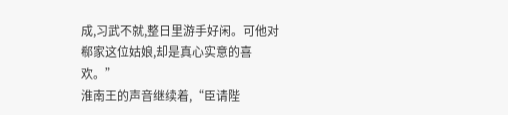成,习武不就,整日里游手好闲。可他对郗家这位姑娘,却是真心实意的喜欢。”
淮南王的声音继续着,“臣请陛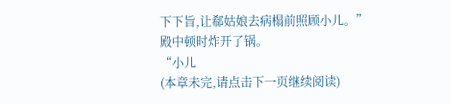下下旨,让郗姑娘去病榻前照顾小儿。”
殿中顿时炸开了锅。
“小儿
(本章未完,请点击下一页继续阅读)